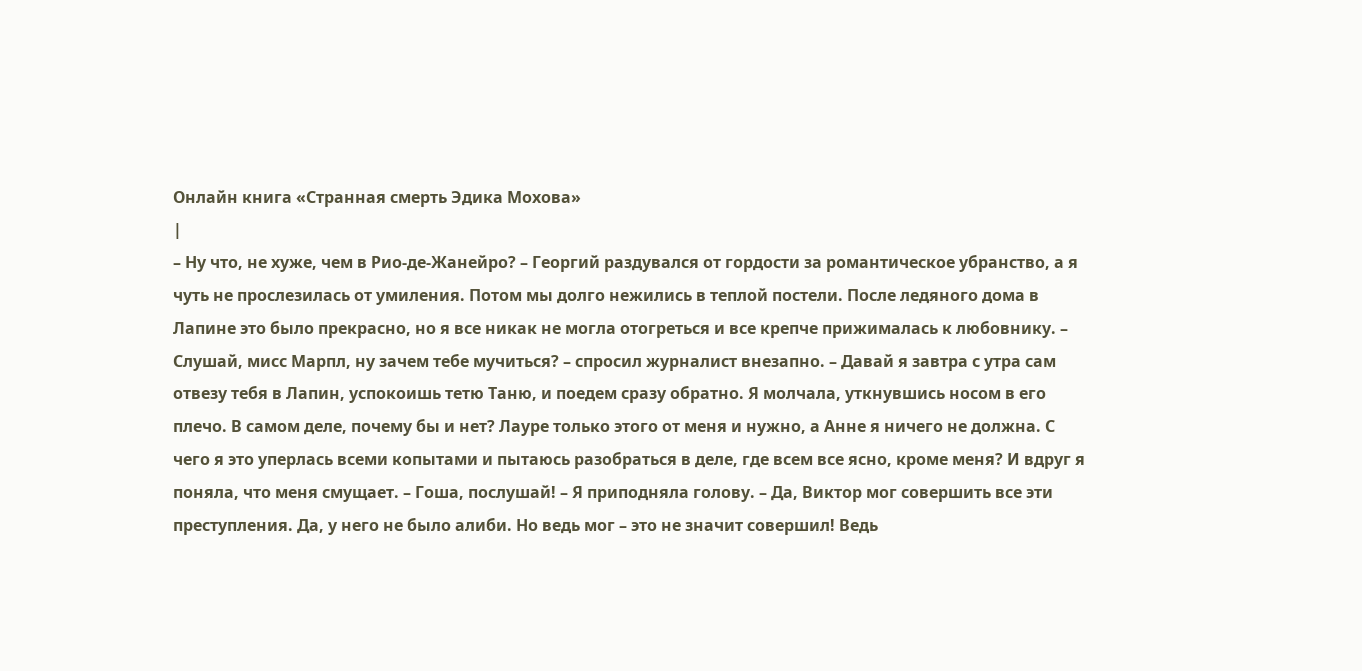Онлайн книга «Странная смерть Эдика Мохова»
|
– Ну что, не хуже, чем в Рио-де-Жанейро? – Георгий раздувался от гордости за романтическое убранство, а я чуть не прослезилась от умиления. Потом мы долго нежились в теплой постели. После ледяного дома в Лапине это было прекрасно, но я все никак не могла отогреться и все крепче прижималась к любовнику. – Слушай, мисс Марпл, ну зачем тебе мучиться? – спросил журналист внезапно. – Давай я завтра с утра сам отвезу тебя в Лапин, успокоишь тетю Таню, и поедем сразу обратно. Я молчала, уткнувшись носом в его плечо. В самом деле, почему бы и нет? Лауре только этого от меня и нужно, а Анне я ничего не должна. С чего я это уперлась всеми копытами и пытаюсь разобраться в деле, где всем все ясно, кроме меня? И вдруг я поняла, что меня смущает. – Гоша, послушай! – Я приподняла голову. – Да, Виктор мог совершить все эти преступления. Да, у него не было алиби. Но ведь мог – это не значит совершил! Ведь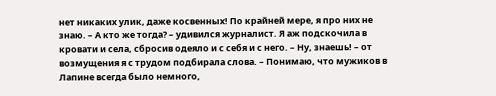нет никаких улик, даже косвенных! По крайней мере, я про них не знаю. – А кто же тогда? – удивился журналист. Я аж подскочила в кровати и села, сбросив одеяло и с себя и с него. – Ну, знаешь! – от возмущения я с трудом подбирала слова. – Понимаю, что мужиков в Лапине всегда было немного,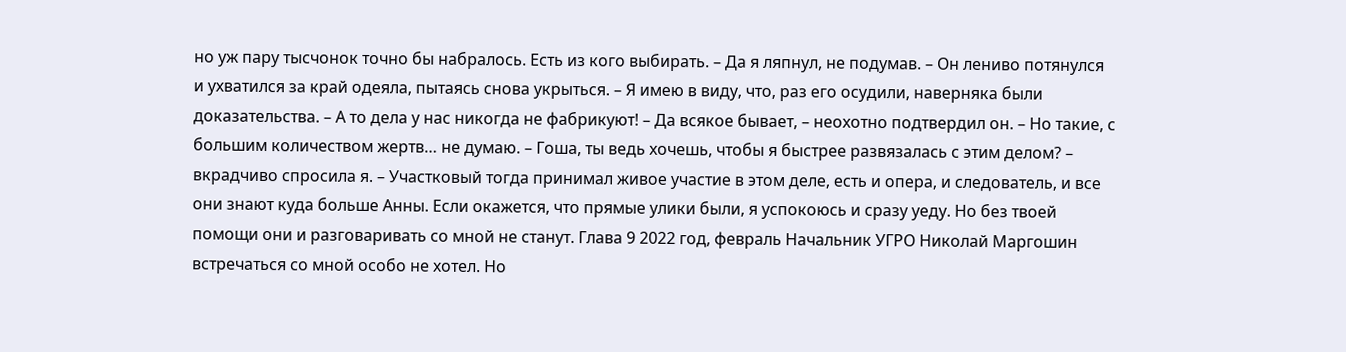но уж пару тысчонок точно бы набралось. Есть из кого выбирать. – Да я ляпнул, не подумав. – Он лениво потянулся и ухватился за край одеяла, пытаясь снова укрыться. – Я имею в виду, что, раз его осудили, наверняка были доказательства. – А то дела у нас никогда не фабрикуют! – Да всякое бывает, – неохотно подтвердил он. – Но такие, с большим количеством жертв… не думаю. – Гоша, ты ведь хочешь, чтобы я быстрее развязалась с этим делом? – вкрадчиво спросила я. – Участковый тогда принимал живое участие в этом деле, есть и опера, и следователь, и все они знают куда больше Анны. Если окажется, что прямые улики были, я успокоюсь и сразу уеду. Но без твоей помощи они и разговаривать со мной не станут. Глава 9 2022 год, февраль Начальник УГРО Николай Маргошин встречаться со мной особо не хотел. Но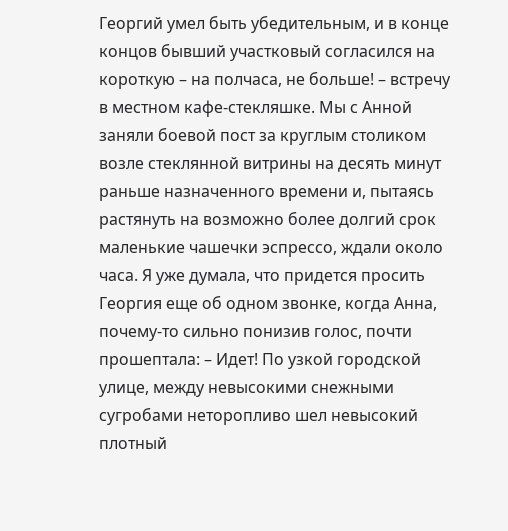Георгий умел быть убедительным, и в конце концов бывший участковый согласился на короткую – на полчаса, не больше! – встречу в местном кафе-стекляшке. Мы с Анной заняли боевой пост за круглым столиком возле стеклянной витрины на десять минут раньше назначенного времени и, пытаясь растянуть на возможно более долгий срок маленькие чашечки эспрессо, ждали около часа. Я уже думала, что придется просить Георгия еще об одном звонке, когда Анна, почему-то сильно понизив голос, почти прошептала: – Идет! По узкой городской улице, между невысокими снежными сугробами неторопливо шел невысокий плотный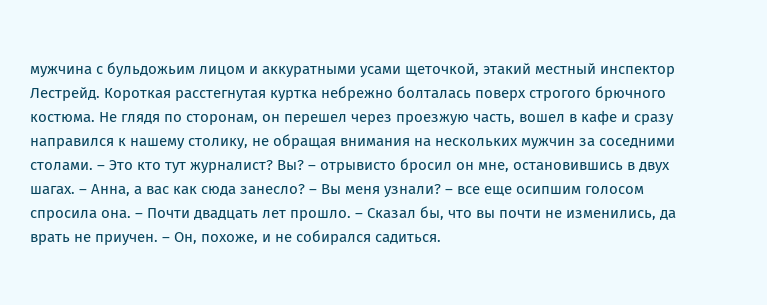мужчина с бульдожьим лицом и аккуратными усами щеточкой, этакий местный инспектор Лестрейд. Короткая расстегнутая куртка небрежно болталась поверх строгого брючного костюма. Не глядя по сторонам, он перешел через проезжую часть, вошел в кафе и сразу направился к нашему столику, не обращая внимания на нескольких мужчин за соседними столами. – Это кто тут журналист? Вы? – отрывисто бросил он мне, остановившись в двух шагах. – Анна, а вас как сюда занесло? – Вы меня узнали? – все еще осипшим голосом спросила она. – Почти двадцать лет прошло. – Сказал бы, что вы почти не изменились, да врать не приучен. – Он, похоже, и не собирался садиться.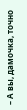– А вы, дамочка, точно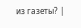из газеты? |